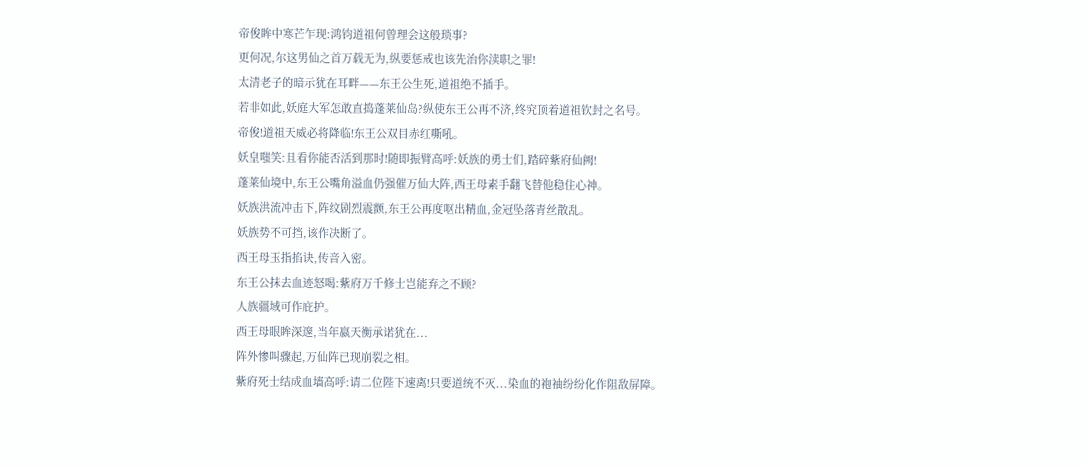帝俊眸中寒芒乍现:鸿钧道祖何曾理会这般琐事?
更何况,尔这男仙之首万载无为,纵要惩戒也该先治你渎职之罪!
太清老子的暗示犹在耳畔——东王公生死,道祖绝不插手。
若非如此,妖庭大军怎敢直捣蓬莱仙岛?纵使东王公再不济,终究顶着道祖钦封之名号。
帝俊!道祖天威必将降临!东王公双目赤红嘶吼。
妖皇嗤笑:且看你能否活到那时!随即振臂高呼:妖族的勇士们,踏碎紫府仙阙!
蓬莱仙境中,东王公嘴角溢血仍强催万仙大阵,西王母素手翻飞替他稳住心神。
妖族洪流冲击下,阵纹剧烈震颤,东王公再度呕出精血,金冠坠落青丝散乱。
妖族势不可挡,该作决断了。
西王母玉指掐诀,传音入密。
东王公抹去血迹怒喝:紫府万千修士岂能弃之不顾?
人族疆域可作庇护。
西王母眼眸深邃,当年嬴天衡承诺犹在...
阵外惨叫骤起,万仙阵已现崩裂之相。
紫府死士结成血墙高呼:请二位陛下速离!只要道统不灭...染血的袍袖纷纷化作阻敌屏障。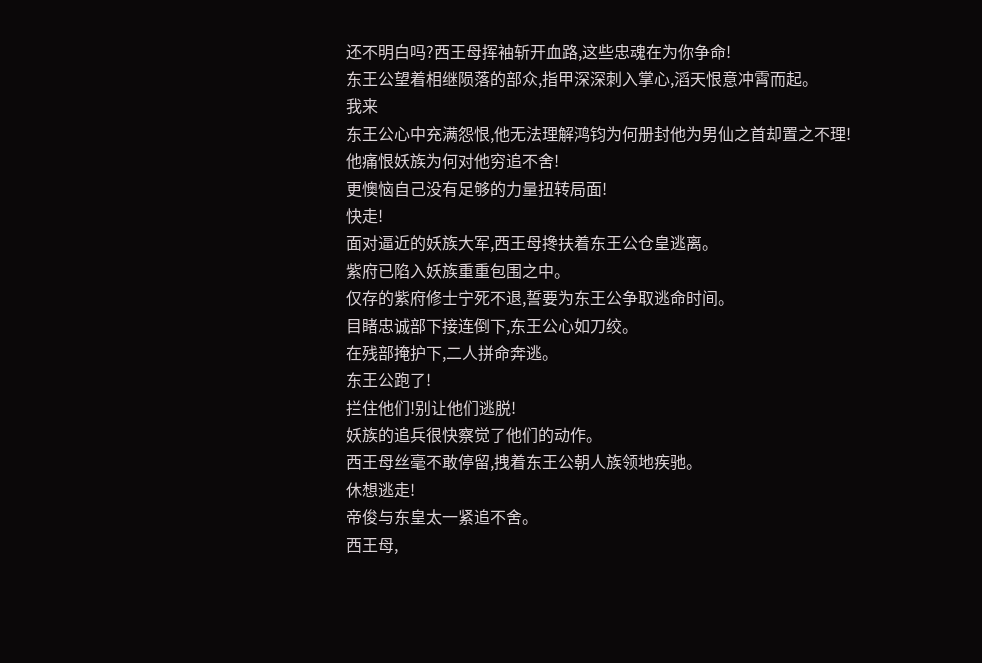还不明白吗?西王母挥袖斩开血路,这些忠魂在为你争命!
东王公望着相继陨落的部众,指甲深深刺入掌心,滔天恨意冲霄而起。
我来
东王公心中充满怨恨,他无法理解鸿钧为何册封他为男仙之首却置之不理!
他痛恨妖族为何对他穷追不舍!
更懊恼自己没有足够的力量扭转局面!
快走!
面对逼近的妖族大军,西王母搀扶着东王公仓皇逃离。
紫府已陷入妖族重重包围之中。
仅存的紫府修士宁死不退,誓要为东王公争取逃命时间。
目睹忠诚部下接连倒下,东王公心如刀绞。
在残部掩护下,二人拼命奔逃。
东王公跑了!
拦住他们!别让他们逃脱!
妖族的追兵很快察觉了他们的动作。
西王母丝毫不敢停留,拽着东王公朝人族领地疾驰。
休想逃走!
帝俊与东皇太一紧追不舍。
西王母,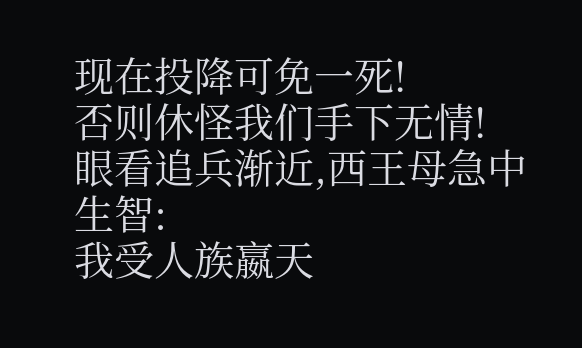现在投降可免一死!
否则休怪我们手下无情!
眼看追兵渐近,西王母急中生智:
我受人族嬴天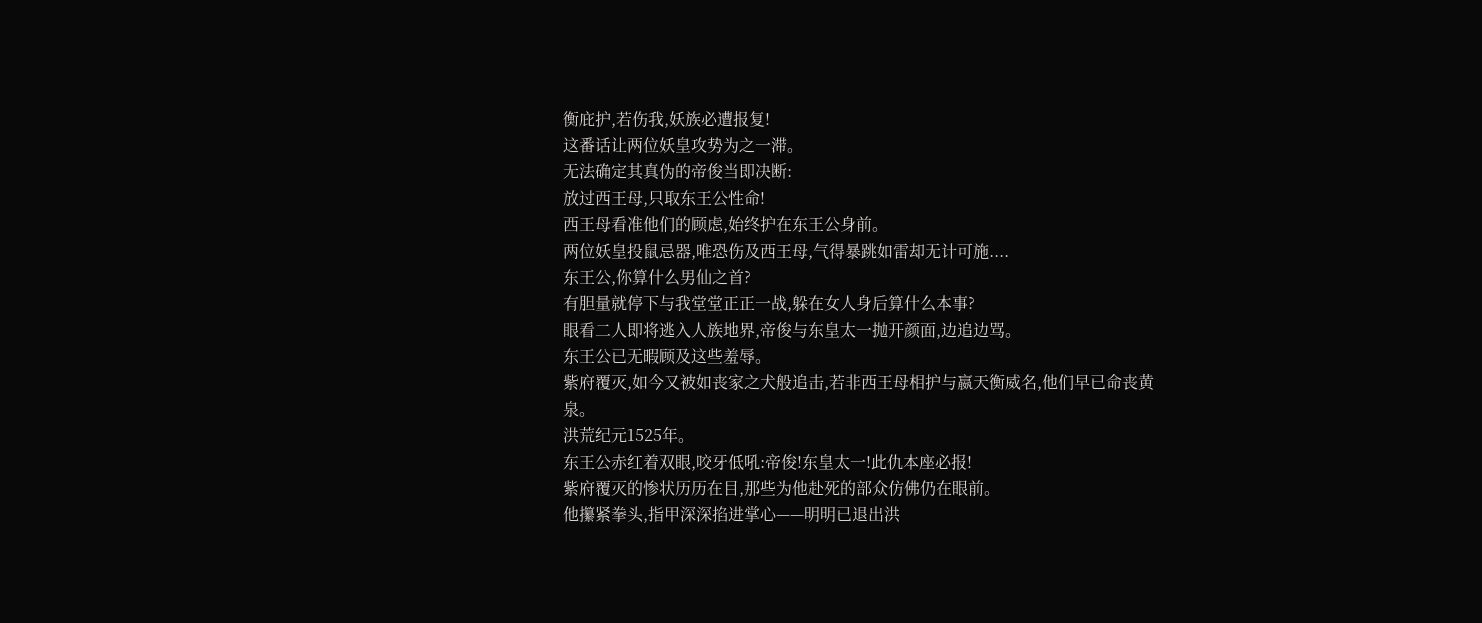衡庇护,若伤我,妖族必遭报复!
这番话让两位妖皇攻势为之一滞。
无法确定其真伪的帝俊当即决断:
放过西王母,只取东王公性命!
西王母看准他们的顾虑,始终护在东王公身前。
两位妖皇投鼠忌器,唯恐伤及西王母,气得暴跳如雷却无计可施....
东王公,你算什么男仙之首?
有胆量就停下与我堂堂正正一战,躲在女人身后算什么本事?
眼看二人即将逃入人族地界,帝俊与东皇太一抛开颜面,边追边骂。
东王公已无暇顾及这些羞辱。
紫府覆灭,如今又被如丧家之犬般追击,若非西王母相护与嬴天衡威名,他们早已命丧黄泉。
洪荒纪元1525年。
东王公赤红着双眼,咬牙低吼:帝俊!东皇太一!此仇本座必报!
紫府覆灭的惨状历历在目,那些为他赴死的部众仿佛仍在眼前。
他攥紧拳头,指甲深深掐进掌心——明明已退出洪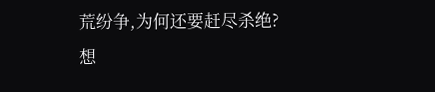荒纷争,为何还要赶尽杀绝?
想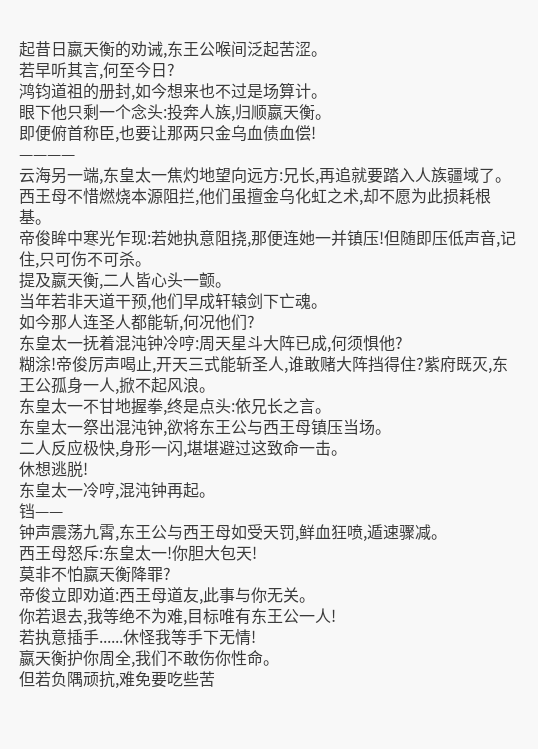起昔日嬴天衡的劝诫,东王公喉间泛起苦涩。
若早听其言,何至今日?
鸿钧道祖的册封,如今想来也不过是场算计。
眼下他只剩一个念头:投奔人族,归顺嬴天衡。
即便俯首称臣,也要让那两只金乌血债血偿!
————
云海另一端,东皇太一焦灼地望向远方:兄长,再追就要踏入人族疆域了。
西王母不惜燃烧本源阻拦,他们虽擅金乌化虹之术,却不愿为此损耗根基。
帝俊眸中寒光乍现:若她执意阻挠,那便连她一并镇压!但随即压低声音,记住,只可伤不可杀。
提及嬴天衡,二人皆心头一颤。
当年若非天道干预,他们早成轩辕剑下亡魂。
如今那人连圣人都能斩,何况他们?
东皇太一抚着混沌钟冷哼:周天星斗大阵已成,何须惧他?
糊涂!帝俊厉声喝止,开天三式能斩圣人,谁敢赌大阵挡得住?紫府既灭,东王公孤身一人,掀不起风浪。
东皇太一不甘地握拳,终是点头:依兄长之言。
东皇太一祭出混沌钟,欲将东王公与西王母镇压当场。
二人反应极快,身形一闪,堪堪避过这致命一击。
休想逃脱!
东皇太一冷哼,混沌钟再起。
铛——
钟声震荡九霄,东王公与西王母如受天罚,鲜血狂喷,遁速骤减。
西王母怒斥:东皇太一!你胆大包天!
莫非不怕嬴天衡降罪?
帝俊立即劝道:西王母道友,此事与你无关。
你若退去,我等绝不为难,目标唯有东王公一人!
若执意插手......休怪我等手下无情!
嬴天衡护你周全,我们不敢伤你性命。
但若负隅顽抗,难免要吃些苦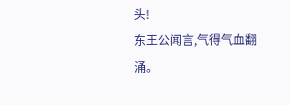头!
东王公闻言,气得气血翻涌。